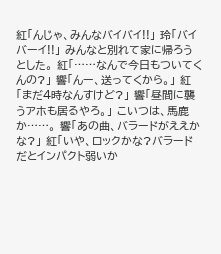紅「んじゃ、みんなバイバイ!!」 玲「バイバーイ!!」 みんなと別れて家に帰ろうとした。 紅「……なんで今日もついてくんの?」 響「んー、送ってくから。」 紅「まだ4時なんすけど?」 響「昼間に襲うアホも居るやろ。」 こいつは、馬鹿か……。 響「あの曲、バラードがええかな?」 紅「いや、ロックかな?バラードだとインパクト弱いか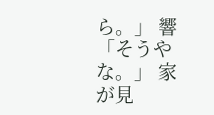ら。」 響「そうやな。」 家が見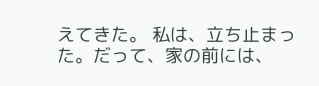えてきた。 私は、立ち止まった。だって、家の前には、